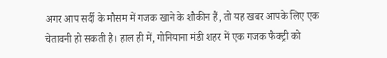अगर आप सर्दी के मौसम में गजक खाने के शौकीन हैं, तो यह खबर आपके लिए एक चेतावनी हो सकती है। हाल ही में, गोनियाना मंडी शहर में एक गजक फैक्ट्री को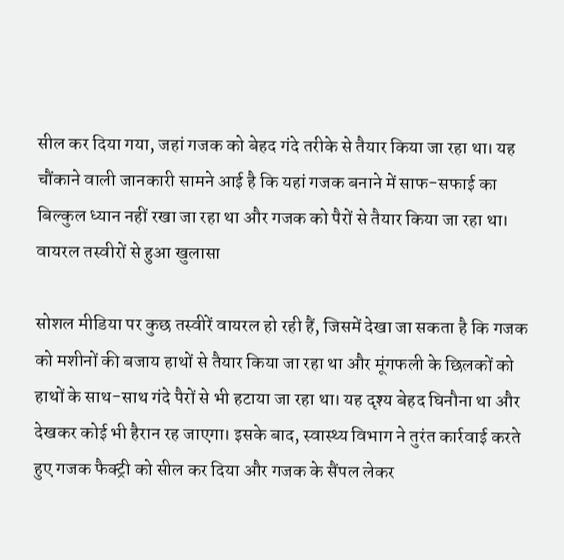सील कर दिया गया, जहां गजक को बेहद गंदे तरीके से तैयार किया जा रहा था। यह चौंकाने वाली जानकारी सामने आई है कि यहां गजक बनाने में साफ-सफाई का बिल्कुल ध्यान नहीं रखा जा रहा था और गजक को पैरों से तैयार किया जा रहा था।
वायरल तस्वीरों से हुआ खुलासा

सोशल मीडिया पर कुछ तस्वीरें वायरल हो रही हैं, जिसमें देखा जा सकता है कि गजक को मशीनों की बजाय हाथों से तैयार किया जा रहा था और मूंगफली के छिलकों को हाथों के साथ-साथ गंदे पैरों से भी हटाया जा रहा था। यह दृश्य बेहद घिनौना था और देखकर कोई भी हैरान रह जाएगा। इसके बाद, स्वास्थ्य विभाग ने तुरंत कार्रवाई करते हुए गजक फैक्ट्री को सील कर दिया और गजक के सैंपल लेकर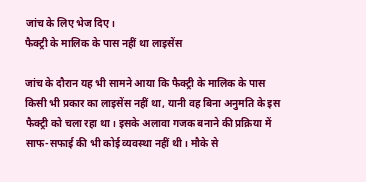जांच के लिए भेज दिए।
फैक्ट्री के मालिक के पास नहीं था लाइसेंस

जांच के दौरान यह भी सामने आया कि फैक्ट्री के मालिक के पास किसी भी प्रकार का लाइसेंस नहीं था, यानी वह बिना अनुमति के इस फैक्ट्री को चला रहा था। इसके अलावा गजक बनाने की प्रक्रिया में साफ-सफाई की भी कोई व्यवस्था नहीं थी। मौके से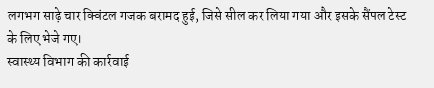लगभग साढ़े चार क्विंटल गजक बरामद हुई, जिसे सील कर लिया गया और इसके सैंपल टेस्ट के लिए भेजे गए।
स्वास्थ्य विभाग की कार्रवाई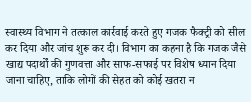स्वास्थ्य विभाग ने तत्काल कार्रवाई करते हुए गजक फैक्ट्री को सील कर दिया और जांच शुरू कर दी। विभाग का कहना है कि गजक जैसे खाद्य पदार्थों की गुणवत्ता और साफ-सफाई पर विशेष ध्यान दिया जाना चाहिए, ताकि लोगों की सेहत को कोई खतरा न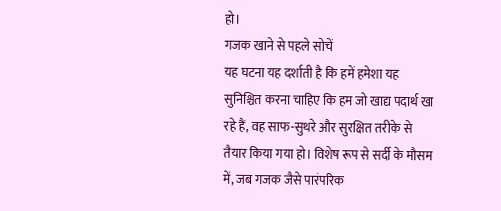हो।
गजक खाने से पहले सोचें
यह घटना यह दर्शाती है कि हमें हमेशा यह सुनिश्चित करना चाहिए कि हम जो खाद्य पदार्थ खा रहे हैं, वह साफ-सुथरे और सुरक्षित तरीके से तैयार किया गया हो। विशेष रूप से सर्दी के मौसम में, जब गजक जैसे पारंपरिक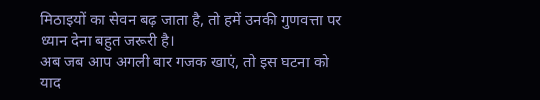मिठाइयों का सेवन बढ़ जाता है, तो हमें उनकी गुणवत्ता पर ध्यान देना बहुत जरूरी है।
अब जब आप अगली बार गजक खाएं, तो इस घटना को याद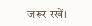जरूर रखें।